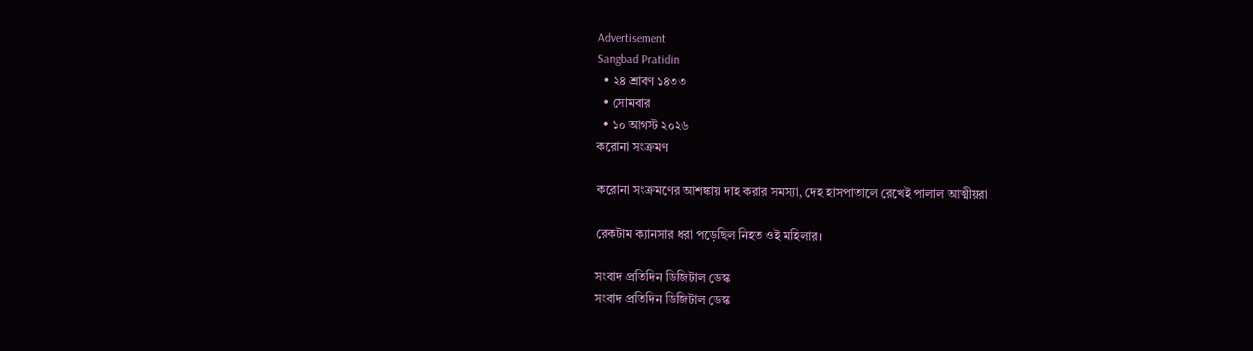Advertisement
Sangbad Pratidin
  • ২৪ শ্রাবণ ১৪৩৩
  • সোমবার
  • ১০ আগস্ট ২০২৬
করোনা সংক্রমণ

করোনা সংক্রমণের আশঙ্কায় দাহ করার সমস্যা, দেহ হাসপাতালে রেখেই পালাল আত্মীয়রা

রেকটাম ক্যানসার ধরা পড়েছিল নিহত ওই মহিলার।

সংবাদ প্রতিদিন ডিজিটাল ডেস্ক
সংবাদ প্রতিদিন ডিজিটাল ডেস্ক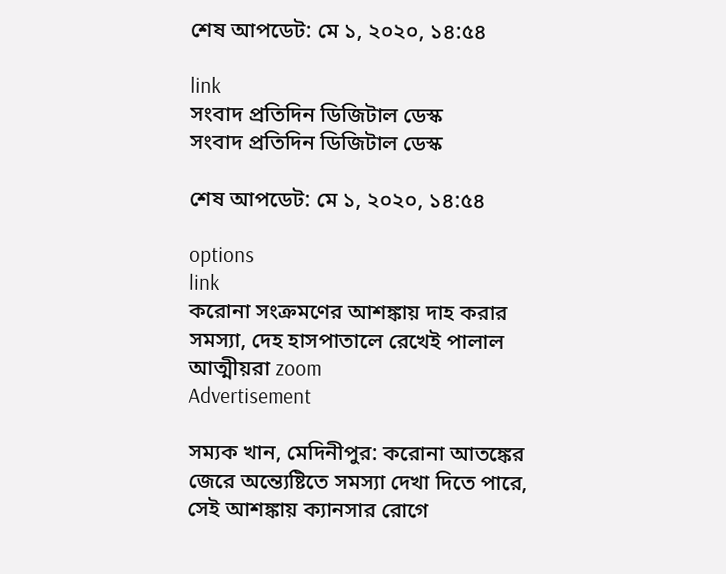শেষ আপডেট: মে ১, ২০২০, ১৪:৫৪

link
সংবাদ প্রতিদিন ডিজিটাল ডেস্ক
সংবাদ প্রতিদিন ডিজিটাল ডেস্ক

শেষ আপডেট: মে ১, ২০২০, ১৪:৫৪

options
link
করোনা সংক্রমণের আশঙ্কায় দাহ করার সমস্যা, দেহ হাসপাতালে রেখেই পালাল আত্মীয়রা zoom
Advertisement

সম্যক খান, মেদিনীপুর: করোনা আতঙ্কের জেরে অন্ত্যেষ্টিতে সমস্যা দেখা দিতে পারে, সেই আশঙ্কায় ক্যানসার রোগে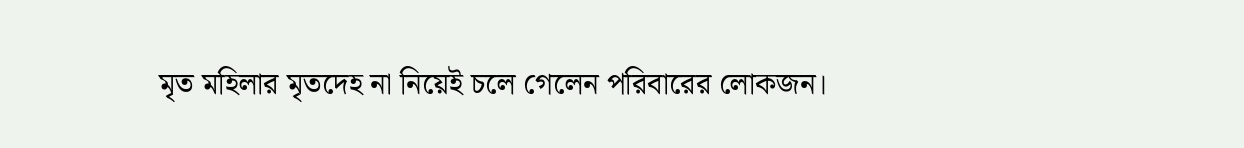মৃত মহিলার মৃতদেহ না নিয়েই চলে গেলেন পরিবারের লোকজন।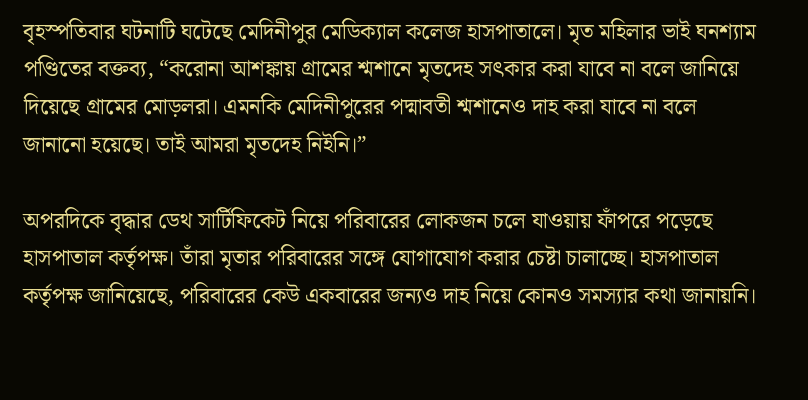বৃহস্পতিবার ঘটনাটি ঘটেছে মেদিনীপুর মেডিক্যাল কলেজ হাসপাতালে। মৃত মহিলার ভাই ঘনশ্যাম পণ্ডিতের বক্তব্য, “করোনা আশঙ্কায় গ্রামের শ্মশানে মৃতদেহ সৎকার করা যাবে না বলে জানিয়ে দিয়েছে গ্রামের মোড়লরা। এমনকি মেদিনীপুরের পদ্মাবতী শ্মশানেও দাহ করা যাবে না বলে জানানো হয়েছে। তাই আমরা মৃতদেহ নিইনি।”

অপরদিকে বৃদ্ধার ডেথ সার্টিফিকেট নিয়ে পরিবারের লোকজন চলে যাওয়ায় ফাঁপরে পড়েছে হাসপাতাল কর্তৃপক্ষ। তাঁরা মৃতার পরিবারের সঙ্গে যোগাযোগ করার চেষ্টা চালাচ্ছে। হাসপাতাল কর্তৃপক্ষ জানিয়েছে, পরিবারের কেউ একবারের জন্যও দাহ নিয়ে কোনও সমস্যার কথা জানায়নি।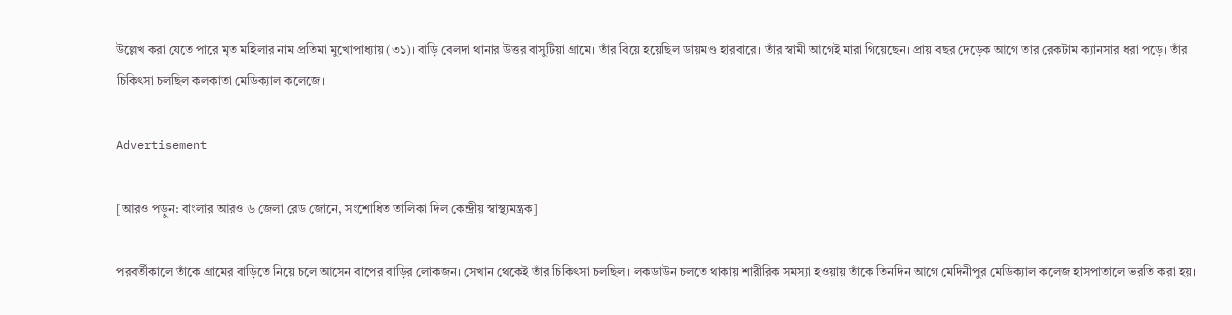উল্লেখ করা যেতে পারে মৃত মহিলার নাম প্রতিমা মুখোপাধ্যায় (৩১)। বাড়ি বেলদা থানার উত্তর বাসুটিয়া গ্রামে। তাঁর বিয়ে হয়েছিল ডায়মণ্ড হারবারে। তাঁর স্বামী আগেই মারা গিয়েছেন। প্রায় বছর দেড়েক আগে তার রেকটাম ক্যানসার ধরা পড়ে। তাঁর চিকিৎসা চলছিল কলকাতা মেডিক্যাল কলেজে।

Advertisement

[আরও পড়ুন: বাংলার আরও ৬ জেলা রেড জোনে, সংশোধিত তালিকা দিল কেন্দ্রীয় স্বাস্থ্যমন্ত্রক]

পরবর্তীকালে তাঁকে গ্রামের বাড়িতে নিয়ে চলে আসেন বাপের বাড়ির লোকজন। সেখান থেকেই তাঁর চিকিৎসা চলছিল। লকডাউন চলতে থাকায় শারীরিক সমস্যা হওয়ায় তাঁকে তিনদিন আগে মেদিনীপুর মেডিক্যাল কলেজ হাসপাতালে ভরতি করা হয়।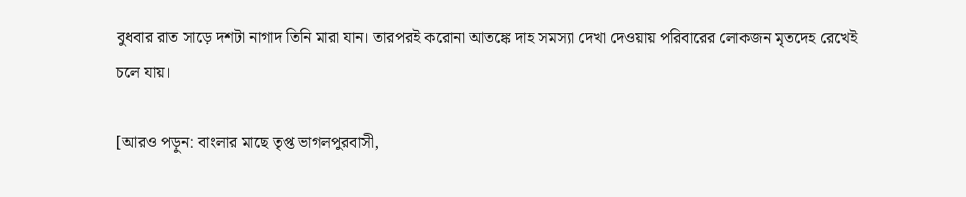বুধবার রাত সাড়ে দশটা নাগাদ তিনি মারা যান। তারপরই করোনা আতঙ্কে দাহ সমস্যা দেখা দেওয়ায় পরিবারের লোকজন মৃতদেহ রেখেই চলে যায়।

[আরও পড়ুন: বাংলার মাছে তৃপ্ত ভাগলপুরবাসী,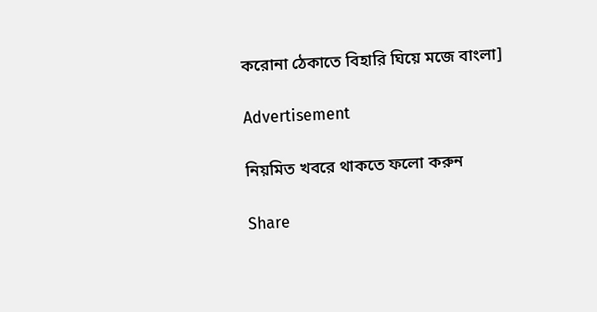করোনা ঠেকাতে বিহারি ঘিয়ে মজে বাংলা]

Advertisement

নিয়মিত খবরে থাকতে ফলো করুন

Share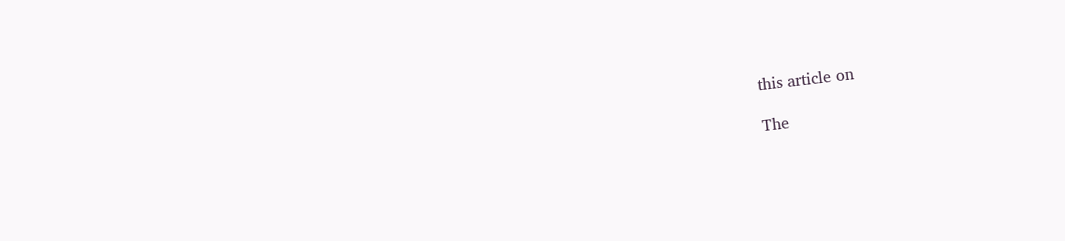this article on

The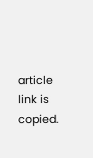article link is copied.